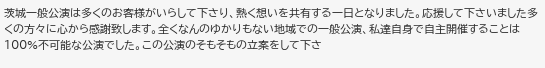茨城一般公演は多くのお客様がいらして下さり、熱く想いを共有する一日となりました。応援して下さいました多くの方々に心から感謝致します。全くなんのゆかりもない地域での一般公演、私達自身で自主開催することは100%不可能な公演でした。この公演のそもそもの立案をして下さ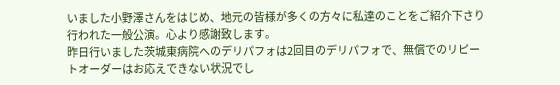いました小野澤さんをはじめ、地元の皆様が多くの方々に私達のことをご紹介下さり行われた一般公演。心より感謝致します。
昨日行いました茨城東病院へのデリパフォは2回目のデリパフォで、無償でのリピートオーダーはお応えできない状況でし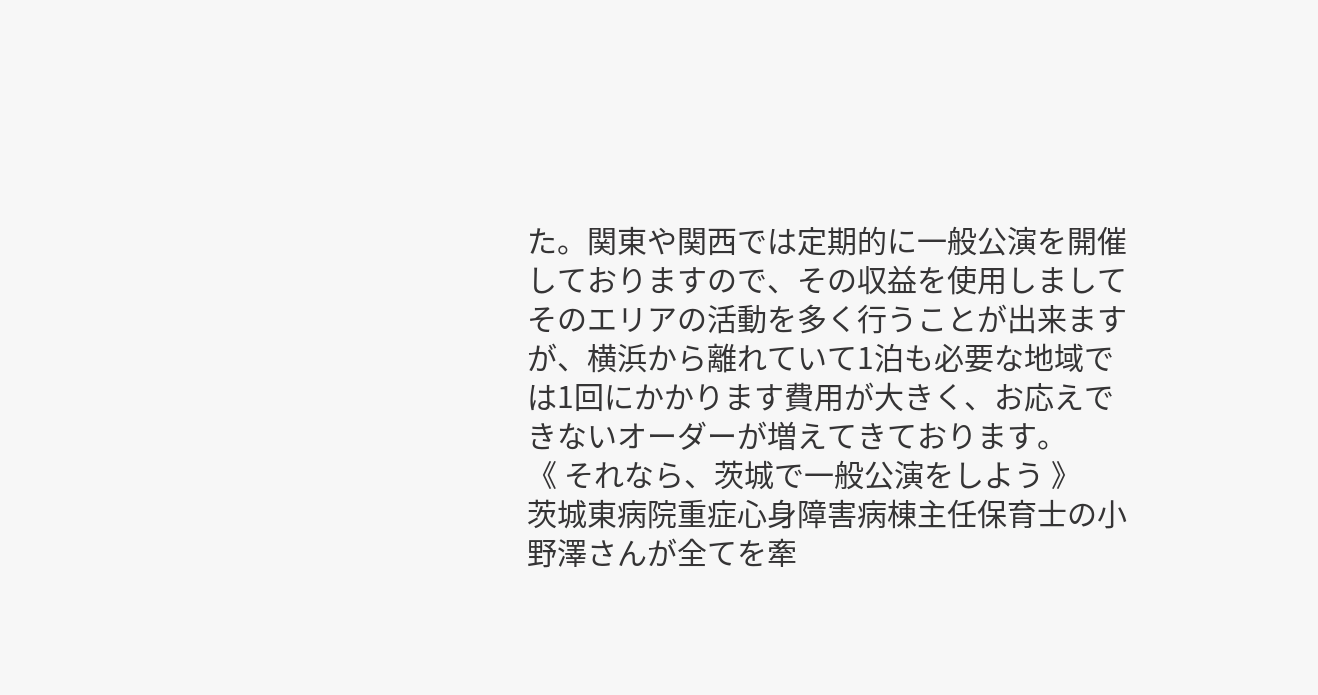た。関東や関西では定期的に一般公演を開催しておりますので、その収益を使用しましてそのエリアの活動を多く行うことが出来ますが、横浜から離れていて1泊も必要な地域では1回にかかります費用が大きく、お応えできないオーダーが増えてきております。
《 それなら、茨城で一般公演をしよう 》
茨城東病院重症心身障害病棟主任保育士の小野澤さんが全てを牽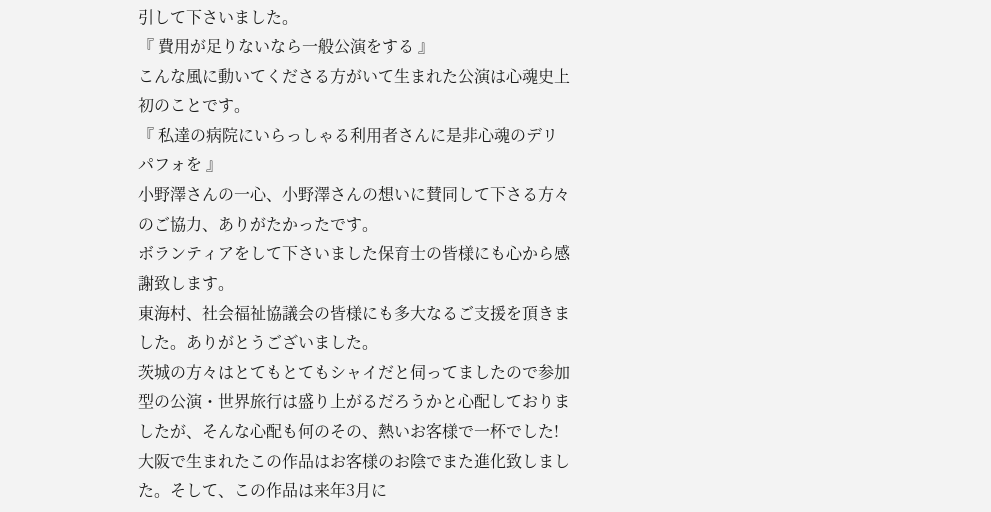引して下さいました。
『 費用が足りないなら一般公演をする 』
こんな風に動いてくださる方がいて生まれた公演は心魂史上初のことです。
『 私達の病院にいらっしゃる利用者さんに是非心魂のデリパフォを 』
小野澤さんの一心、小野澤さんの想いに賛同して下さる方々のご協力、ありがたかったです。
ボランティアをして下さいました保育士の皆様にも心から感謝致します。
東海村、社会福祉協議会の皆様にも多大なるご支援を頂きました。ありがとうございました。
茨城の方々はとてもとてもシャイだと伺ってましたので参加型の公演・世界旅行は盛り上がるだろうかと心配しておりましたが、そんな心配も何のその、熱いお客様で一杯でした!
大阪で生まれたこの作品はお客様のお陰でまた進化致しました。そして、この作品は来年3月に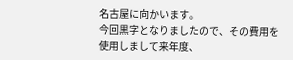名古屋に向かいます。
今回黒字となりましたので、その費用を使用しまして来年度、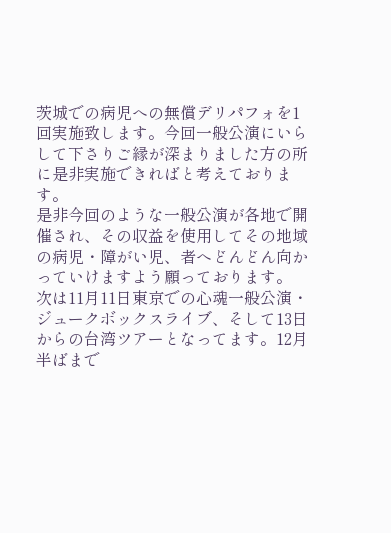茨城での病児への無償デリパフォを1回実施致します。今回一般公演にいらして下さりご縁が深まりました方の所に是非実施できればと考えております。
是非今回のような一般公演が各地で開催され、その収益を使用してその地域の病児・障がい児、者へどんどん向かっていけますよう願っております。
次は11月11日東京での心魂一般公演・ジュークボックスライブ、そして13日からの台湾ツアーとなってます。12月半ばまで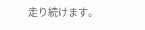走り続けます。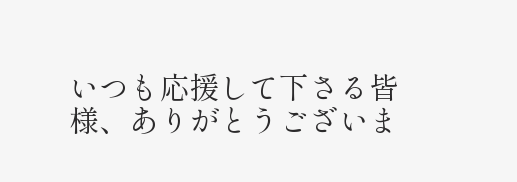いつも応援して下さる皆様、ありがとうございま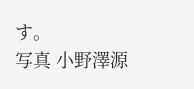す。
写真 小野澤源